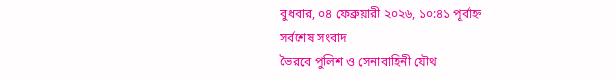বুধবার, ০৪ ফেব্রুয়ারী ২০২৬, ১০:৪১ পূর্বাহ্ন
সর্বশেষ সংবাদ
ভৈরবে পুলিশ ও সেনাবাহিনী যৌথ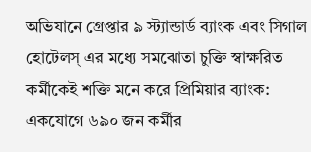অভিযানে গ্রেপ্তার ৯ স্ট্যান্ডার্ড ব্যাংক এবং সিগাল হোটেলস্ এর মধ্যে সমঝোতা চুক্তি স্বাক্ষরিত কর্মীকেই শক্তি মনে করে প্রিমিয়ার ব্যাংক: একযোগে ৬৯০ জন কর্মীর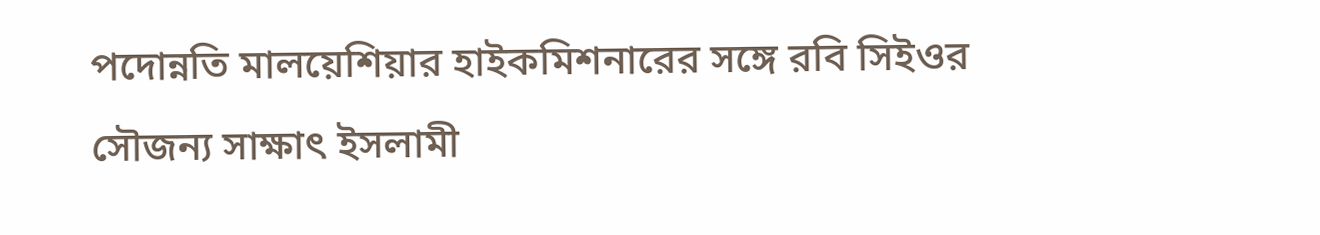পদোন্নতি মালয়েশিয়ার হাইকমিশনারের সঙ্গে রবি সিইওর সৌজন্য সাক্ষাৎ ইসলামী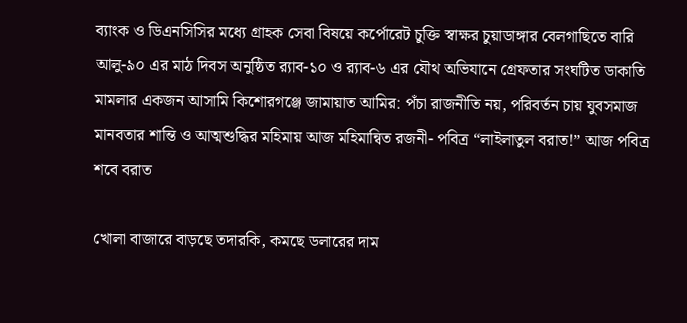ব্যাংক ও ডিএনসিসির মধ্যে গ্রাহক সেবা বিষয়ে কর্পোরেট চুক্তি স্বাক্ষর চুয়াডাঙ্গার বেলগাছিতে বারি আলু-৯০ এর মাঠ দিবস অনুষ্ঠিত র‌্যাব-১০ ও র‌্যাব-৬ এর যৌথ অভিযানে গ্রেফতার সংঘটিত ডাকাতি মামলার একজন আসামি কিশোরগঞ্জে জামায়াত আমির: পঁচা রাজনীতি নয়, পরিবর্তন চায় যুবসমাজ মানবতার শান্তি ও আত্মশুদ্ধির মহিমায় আজ মহিমান্বিত রজনী- পবিত্র “লাইলাতুল বরাত!” আজ পবিত্র শবে বরাত

খোলা বাজারে বাড়ছে তদারকি, কমছে ডলারের দাম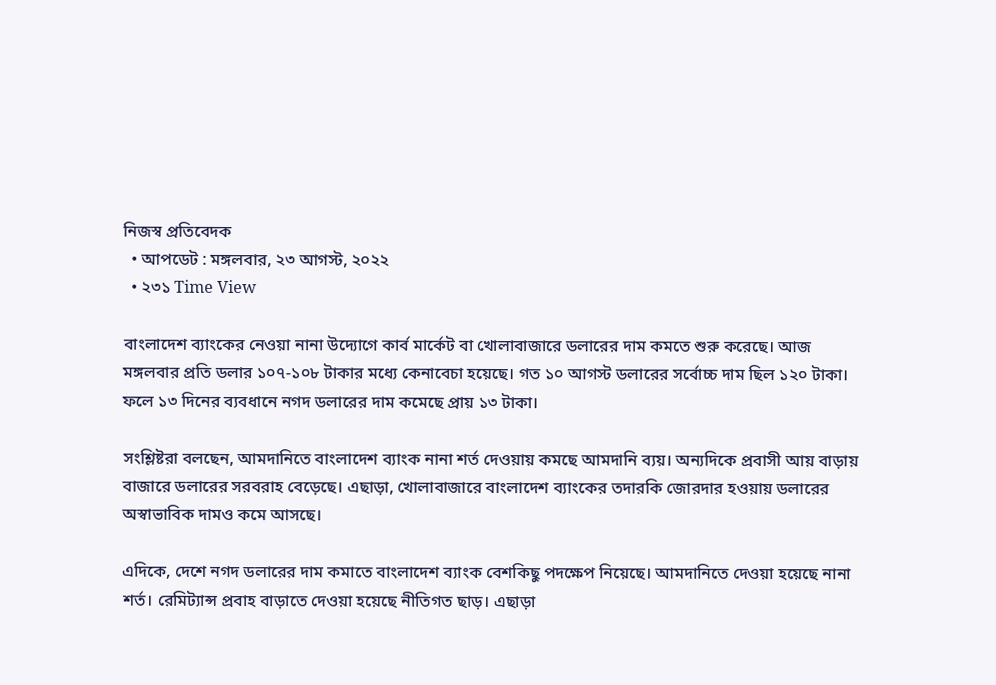নিজস্ব প্রতিবেদক
  • আপডেট : মঙ্গলবার, ২৩ আগস্ট, ২০২২
  • ২৩১ Time View

বাংলাদেশ ব্যাংকের নেওয়া নানা উদ্যোগে কার্ব মার্কেট বা খোলাবাজারে ডলারের দাম কমতে শুরু করেছে। আজ মঙ্গলবার প্রতি ডলার ১০৭-১০৮ টাকার মধ্যে কেনাবেচা হয়েছে। গত ১০ আগস্ট ডলারের সর্বোচ্চ দাম ছিল ১২০ টাকা। ফলে ১৩ দিনের ব্যবধানে নগদ ডলারের দাম কমেছে প্রায় ১৩ টাকা।

সংশ্লিষ্টরা বলছেন, আমদানিতে বাংলাদেশ ব্যাংক নানা শর্ত দেওয়ায় কমছে আমদানি ব্যয়। অন্যদিকে প্রবাসী আয় বাড়ায় বাজারে ডলারের সরবরাহ বেড়েছে। এছাড়া, খোলাবাজারে বাংলাদেশ ব্যাংকের তদারকি জোরদার হওয়ায় ডলারের অস্বাভাবিক দামও কমে আসছে।

এদিকে, দেশে নগদ ডলারের দাম কমাতে বাংলাদেশ ব্যাংক বেশকিছু পদক্ষেপ নিয়েছে। আমদানিতে দেওয়া হয়েছে নানা শর্ত। রেমিট্যান্স প্রবাহ বাড়াতে দেওয়া হয়েছে নীতিগত ছাড়। এছাড়া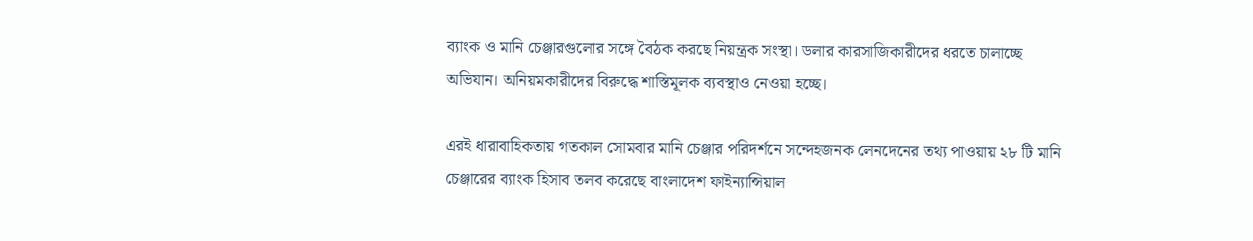ব্যাংক ও মানি চেঞ্জারগুলোর সঙ্গে বৈঠক করছে নিয়ন্ত্রক সংস্থা। ডলার কারসাজিকারীদের ধরতে চালাচ্ছে অভিযান। অনিয়মকারীদের বিরুদ্ধে শাস্তিমূলক ব্যবস্থাও নেওয়া হচ্ছে।

এরই ধারাবাহিকতায় গতকাল সোমবার মানি চেঞ্জার পরিদর্শনে সন্দেহজনক লেনদেনের তথ্য পাওয়ায় ২৮ টি মানি চেঞ্জারের ব্যাংক হিসাব তলব করেছে বাংলাদেশ ফাইন্যান্সিয়াল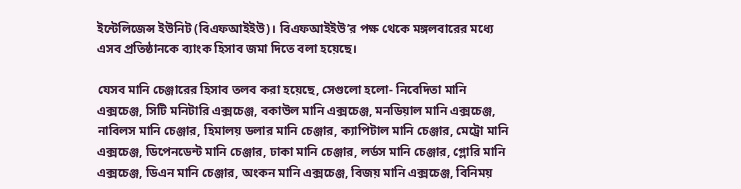ইন্টেলিজেন্স ইউনিট (বিএফআইইউ)। বিএফআইইউ’র পক্ষ থেকে মঙ্গলবারের মধ্যে এসব প্রতিষ্ঠানকে ব্যাংক হিসাব জমা দিতে বলা হয়েছে।

যেসব মানি চেঞ্জারের হিসাব তলব করা হয়েছে, সেগুলো হলো- নিবেদিতা মানি এক্সচেঞ্জ, সিটি মনিটারি এক্সচেঞ্জ, বকাউল মানি এক্সচেঞ্জ, মনডিয়াল মানি এক্সচেঞ্জ, নাবিলস মানি চেঞ্জার, হিমালয় ডলার মানি চেঞ্জার, ক্যাপিটাল মানি চেঞ্জার, মেট্রো মানি এক্সচেঞ্জ, ডিপেনডেন্ট মানি চেঞ্জার, ঢাকা মানি চেঞ্জার, লর্ডস মানি চেঞ্জার, গ্লোরি মানি এক্সচেঞ্জ, ডিএন মানি চেঞ্জার, অংকন মানি এক্সচেঞ্জ, বিজয় মানি এক্সচেঞ্জ, বিনিময়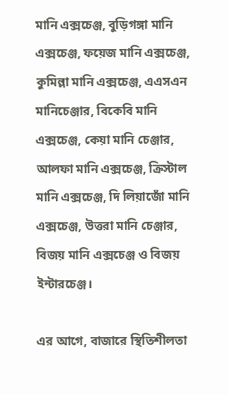মানি এক্সচেঞ্জ, বুড়িগঙ্গা মানি এক্সচেঞ্জ, ফয়েজ মানি এক্সচেঞ্জ, কুমিল্লা মানি এক্সচেঞ্জ, এএসএন মানিচেঞ্জার, বিকেবি মানি এক্সচেঞ্জ, কেয়া মানি চেঞ্জার, আলফা মানি এক্সচেঞ্জ, ক্রিস্টাল মানি এক্সচেঞ্জ, দি লিয়াজোঁ মানি এক্সচেঞ্জ, উত্তরা মানি চেঞ্জার, বিজয় মানি এক্সচেঞ্জ ও বিজয় ইন্টারচেঞ্জ।

এর আগে, বাজারে স্থিতিশীলতা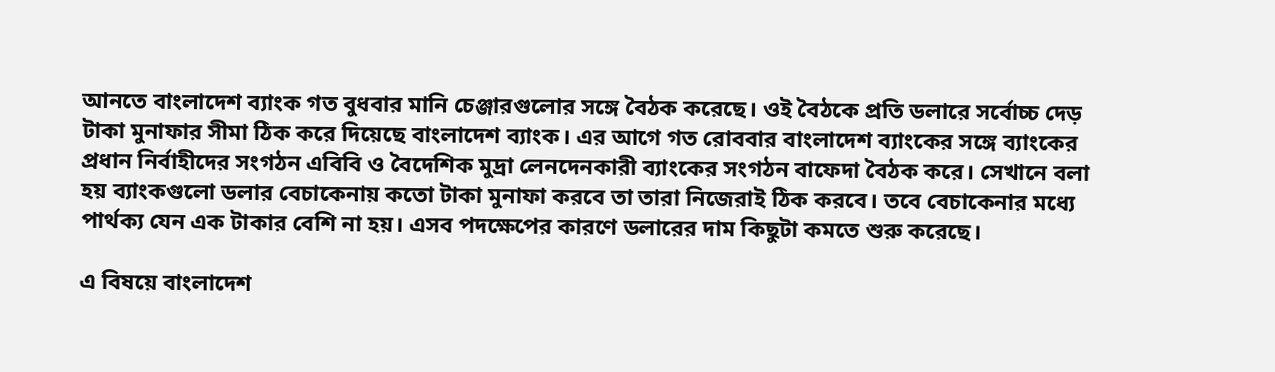আনতে বাংলাদেশ ব্যাংক গত বুধবার মানি চেঞ্জারগুলোর সঙ্গে বৈঠক করেছে। ওই বৈঠকে প্রতি ডলারে সর্বোচ্চ দেড় টাকা মুনাফার সীমা ঠিক করে দিয়েছে বাংলাদেশ ব্যাংক। এর আগে গত রোববার বাংলাদেশ ব্যাংকের সঙ্গে ব্যাংকের প্রধান নির্বাহীদের সংগঠন এবিবি ও বৈদেশিক মুদ্রা লেনদেনকারী ব্যাংকের সংগঠন বাফেদা বৈঠক করে। সেখানে বলা হয় ব্যাংকগুলো ডলার বেচাকেনায় কতো টাকা মুনাফা করবে তা তারা নিজেরাই ঠিক করবে। তবে বেচাকেনার মধ্যে পার্থক্য যেন এক টাকার বেশি না হয়। এসব পদক্ষেপের কারণে ডলারের দাম কিছুটা কমতে শুরু করেছে।

এ বিষয়ে বাংলাদেশ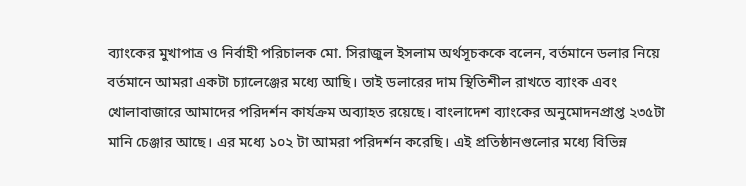ব্যাংকের মুখাপাত্র ও নির্বাহী পরিচালক মো. সিরাজুল ইসলাম অর্থসূচককে বলেন, বর্তমানে ডলার নিয়ে বর্তমানে আমরা একটা চ্যালেঞ্জের মধ্যে আছি। তাই ডলারের দাম স্থিতিশীল রাখতে ব্যাংক এবং খোলাবাজারে আমাদের পরিদর্শন কার্যক্রম অব্যাহত রয়েছে। বাংলাদেশ ব্যাংকের অনুমোদনপ্রাপ্ত ২৩৫টা মানি চেঞ্জার আছে। এর মধ্যে ১০২ টা আমরা পরিদর্শন করেছি। এই প্রতিষ্ঠানগুলোর মধ্যে বিভিন্ন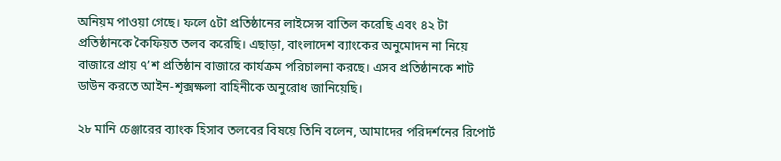অনিয়ম পাওয়া গেছে। ফলে ৫টা প্রতিষ্ঠানের লাইসেন্স বাতিল করেছি এবং ৪২ টা প্রতিষ্ঠানকে কৈফিয়ত তলব করেছি। এছাড়া, বাংলাদেশ ব্যাংকের অনুমোদন না নিয়ে বাজারে প্রায় ৭’শ প্রতিষ্ঠান বাজারে কার্যক্রম পরিচালনা করছে। এসব প্রতিষ্ঠানকে শাট ডাউন করতে আইন-শৃক্সক্ষলা বাহিনীকে অনুরোধ জানিয়েছি।

২৮ মানি চেঞ্জারের ব্যাংক হিসাব তলবের বিষয়ে তিনি বলেন, আমাদের পরিদর্শনের রিপোর্ট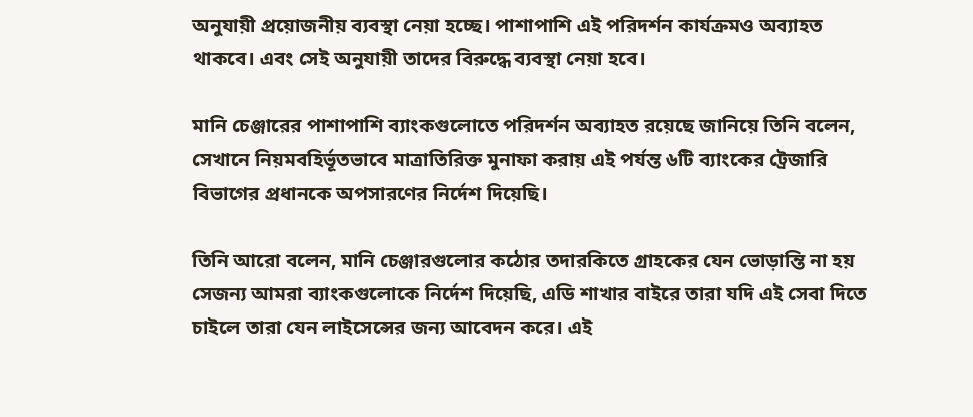অনুযায়ী প্রয়োজনীয় ব্যবস্থা নেয়া হচ্ছে। পাশাপাশি এই পরিদর্শন কার্যক্রমও অব্যাহত থাকবে। এবং সেই অনুযায়ী তাদের বিরুদ্ধে ব্যবস্থা নেয়া হবে।

মানি চেঞ্জারের পাশাপাশি ব্যাংকগুলোতে পরিদর্শন অব্যাহত রয়েছে জানিয়ে তিনি বলেন, সেখানে নিয়মবহির্ভূতভাবে মাত্রাতিরিক্ত মুনাফা করায় এই পর্যন্ত ৬টি ব্যাংকের ট্রেজারি বিভাগের প্রধানকে অপসারণের নির্দেশ দিয়েছি।

তিনি আরো বলেন, মানি চেঞ্জারগুলোর কঠোর তদারকিতে গ্রাহকের যেন ভোড়ান্তি না হয় সেজন্য আমরা ব্যাংকগুলোকে নির্দেশ দিয়েছি, এডি শাখার বাইরে তারা যদি এই সেবা দিতে চাইলে তারা যেন লাইসেন্সের জন্য আবেদন করে। এই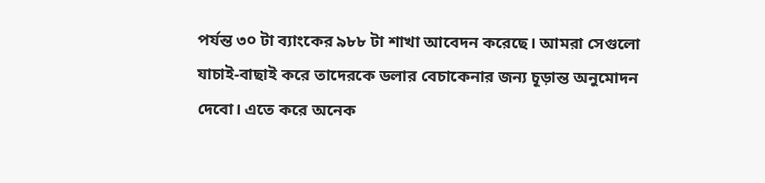পর্যন্ত ৩০ টা ব্যাংকের ৯৮৮ টা শাখা আবেদন করেছে। আমরা সেগুলো যাচাই-বাছাই করে তাদেরকে ডলার বেচাকেনার জন্য চূড়ান্ত অনুমোদন দেবো। এতে করে অনেক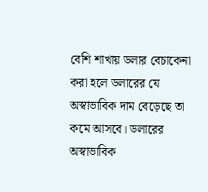বেশি শাখায় ডলার বেচাকেনা করা হলে ডলারের যে অস্বাভাবিক দাম বেড়েছে তা কমে আসবে। ডলারের অস্বাভাবিক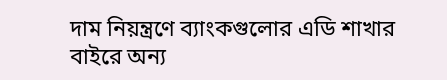দাম নিয়ন্ত্রণে ব্যাংকগুলোর এডি শাখার বাইরে অন্য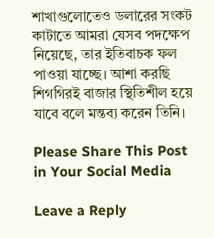শাখাগুলোতেও ডলারের সংকট কাটাতে আমরা যেসব পদক্ষেপ নিয়েছে, তার ইতিবাচক ফল পাওয়া যাচ্ছে। আশা করছি শিগগিরই বাজার স্থিতিশীল হয়ে যাবে বলে মন্তব্য করেন তিনি।

Please Share This Post in Your Social Media

Leave a Reply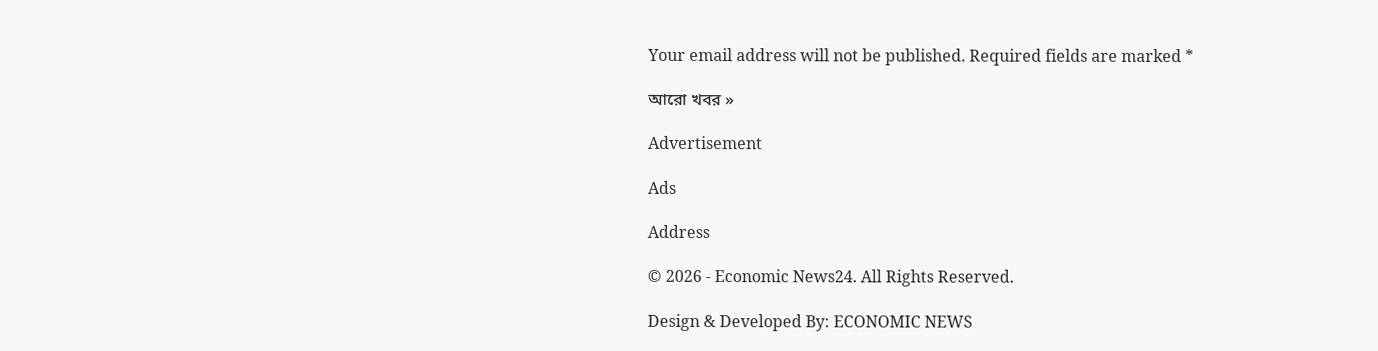Your email address will not be published. Required fields are marked *

আরো খবর »

Advertisement

Ads

Address

© 2026 - Economic News24. All Rights Reserved.

Design & Developed By: ECONOMIC NEWS